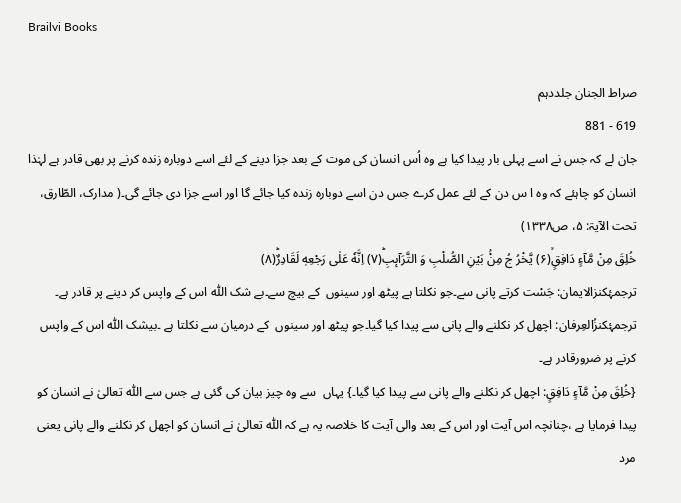Brailvi Books

صراط الجنان جلددہم
619 - 881
جان لے کہ جس نے اسے پہلی بار پیدا کیا ہے وہ اُس انسان کی موت کے بعد جزا دینے کے لئے اسے دوبارہ زندہ کرنے پر بھی قادر ہے لہٰذا انسان کو چاہئے کہ وہ ا س دن کے لئے عمل کرے جس دن اسے دوبارہ زندہ کیا جائے گا اور اسے جزا دی جائے گی۔( مدارک، الطّارق، تحت الآیۃ: ۵، ص۱۳۳۸)
خُلِقَ مِنْ مَّآءٍ دَافِقٍۙ(۶) یَّخْرُ جُ مِنْۢ بَیْنِ الصُّلْبِ وَ التَّرَآىٕبِؕ(۷) اِنَّهٗ عَلٰى رَجْعِهٖ لَقَادِرٌؕ(۸)
ترجمۂکنزالایمان: جَسْت کرتے پانی سے۔جو نکلتا ہے پیٹھ اور سینوں  کے بیچ سے۔بے شک اللّٰہ اس کے واپس کر دینے پر قادر ہے۔
ترجمۂکنزُالعِرفان: اچھل کر نکلنے والے پانی سے پیدا کیا گیا۔جو پیٹھ اور سینوں  کے درمیان سے نکلتا ہے ۔بیشک اللّٰہ اس کے واپس کرنے پر ضرورقادر ہے۔
{خُلِقَ مِنْ مَّآءٍ دَافِقٍ: اچھل کر نکلنے والے پانی سے پیدا کیا گیا۔} یہاں  سے وہ چیز بیان کی گئی ہے جس سے اللّٰہ تعالیٰ نے انسان کو پیدا فرمایا ہے ،چنانچہ اس آیت اور اس کے بعد والی آیت کا خلاصہ یہ ہے کہ اللّٰہ تعالیٰ نے انسان کو اچھل کر نکلنے والے پانی یعنی مرد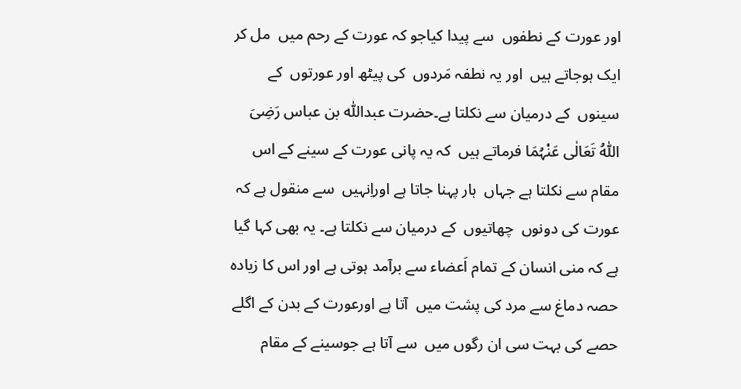اور عورت کے نطفوں  سے پیدا کیاجو کہ عورت کے رحم میں  مل کر ایک ہوجاتے ہیں  اور یہ نطفہ مَردوں  کی پیٹھ اور عورتوں  کے سینوں  کے درمیان سے نکلتا ہے۔حضرت عبداللّٰہ بن عباس رَضِیَ اللّٰہُ تَعَالٰی عَنْہُمَا فرماتے ہیں  کہ یہ پانی عورت کے سینے کے اس مقام سے نکلتا ہے جہاں  ہار پہنا جاتا ہے اوراِنہیں  سے منقول ہے کہ عورت کی دونوں  چھاتیوں  کے درمیان سے نکلتا ہے۔ یہ بھی کہا گیا ہے کہ منی انسان کے تمام اَعضاء سے برآمد ہوتی ہے اور اس کا زیادہ حصہ دماغ سے مرد کی پشت میں  آتا ہے اورعورت کے بدن کے اگلے حصے کی بہت سی ان رگوں میں  سے آتا ہے جوسینے کے مقام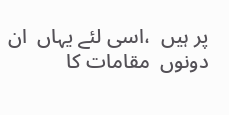پر ہیں  ،اسی لئے یہاں  ان دونوں  مقامات کا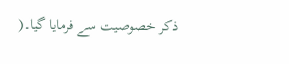ذکر خصوصیت سے فرمایا گیا۔(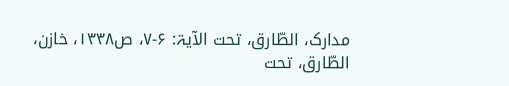مدارک، الطّارق، تحت الآیۃ: ۶-۷، ص۱۳۳۸، خازن، الطّارق، تحت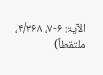الآیۃ: ۶-۷، ۴/۳۶۸، ملتقطاً)